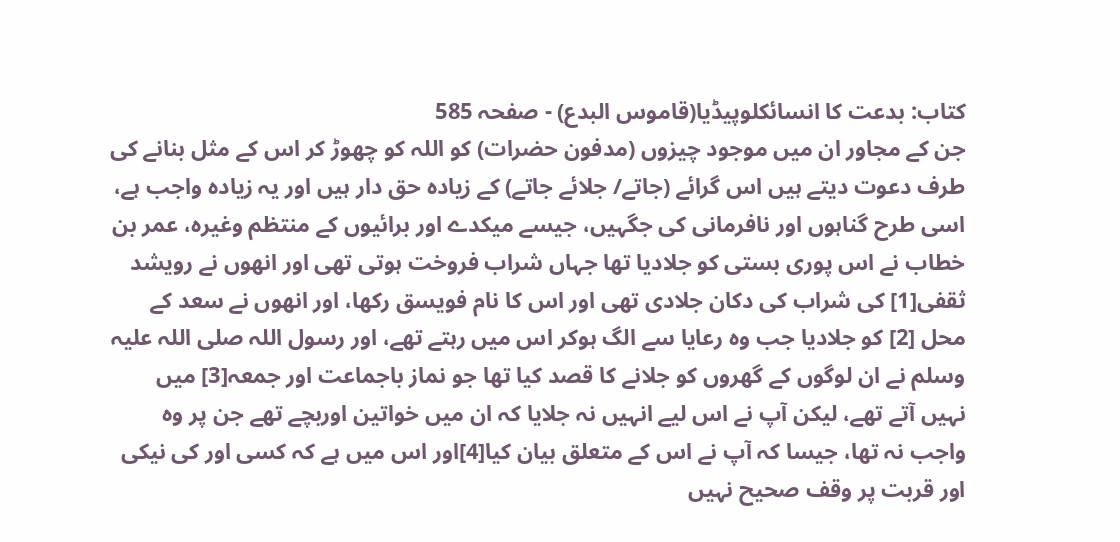کتاب: بدعت کا انسائکلوپیڈیا(قاموس البدع) - صفحہ 585
جن کے مجاور ان میں موجود چیزوں (مدفون حضرات) کو اللہ کو چھوڑ کر اس کے مثل بنانے کی طرف دعوت دیتے ہیں اس گرائے (جاتے/ جلائے جاتے) کے زیادہ حق دار ہیں اور یہ زیادہ واجب ہے، اسی طرح گناہوں اور نافرمانی کی جگہیں، جیسے میکدے اور برائیوں کے منتظم وغیرہ، عمر بن خطاب نے اس پوری بستی کو جلادیا تھا جہاں شراب فروخت ہوتی تھی اور انھوں نے رویشد ثقفی[1] کی شراب کی دکان جلادی تھی اور اس کا نام فویسق رکھا، اور انھوں نے سعد کے محل [2] کو جلادیا جب وہ رعایا سے الگ ہوکر اس میں رہتے تھے، اور رسول اللہ صلی اللہ علیہ وسلم نے ان لوگوں کے گھروں کو جلانے کا قصد کیا تھا جو نماز باجماعت اور جمعہ[3] میں نہیں آتے تھے، لیکن آپ نے اس لیے انہیں نہ جلایا کہ ان میں خواتین اوربچے تھے جن پر وہ واجب نہ تھا، جیسا کہ آپ نے اس کے متعلق بیان کیا[4]اور اس میں ہے کہ کسی اور کی نیکی اور قربت پر وقف صحیح نہیں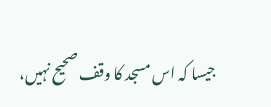جیسا کہ اس مسجد کا وقف صحیح نہیں،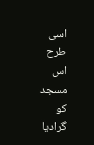اسی طرح اس مسجد کو گرادیا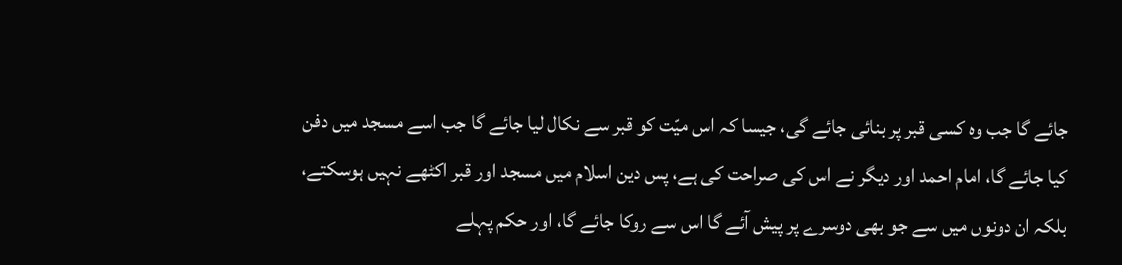جائے گا جب وہ کسی قبر پر بنائی جائے گی، جیسا کہ اس میّت کو قبر سے نکال لیا جائے گا جب اسے مسجد میں دفن کیا جائے گا، امام احمد اور دیگر نے اس کی صراحت کی ہے، پس دین اسلام میں مسجد اور قبر اکٹھے نہیں ہوسکتے، بلکہ ان دونوں میں سے جو بھی دوسرے پر پیش آئے گا اس سے روکا جائے گا، اور حکم پہلے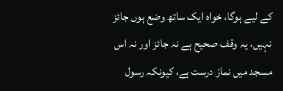کے لیے ہوگا، خواہ ایک ساتھ وضع ہوں جائز نہیں، یہ وقف صحیح ہے نہ جائز اور نہ اس مسجد میں نماز درست ہے، کیونکہ رسول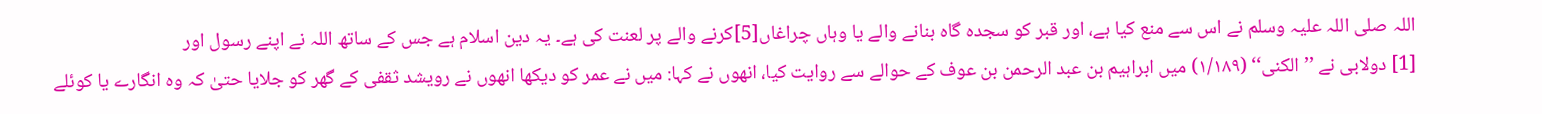اللہ صلی اللہ علیہ وسلم نے اس سے منع کیا ہے، اور قبر کو سجدہ گاہ بنانے والے یا وہاں چراغاں[5]کرنے والے پر لعنت کی ہے۔ یہ دین اسلام ہے جس کے ساتھ اللہ نے اپنے رسول اور
[1] دولابی نے ’’الکنی‘‘ (۱/۱۸۹) میں ابراہیم بن عبد الرحمن بن عوف کے حوالے سے روایت کیا، انھوں نے کہا: میں نے عمر کو دیکھا انھوں نے رویشد ثقفی کے گھر کو جلایا حتیٰ کہ وہ انگارے یا کوئلے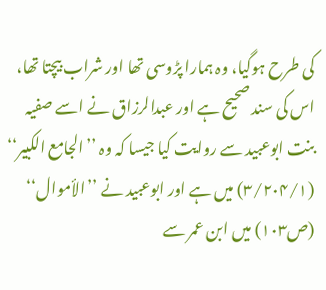کی طرح ہوگیا، وہ ہمارا پڑوسی تھا اور شراب بیچتا تھا، اس کی سند صحیح ہے اور عبدالرزاق نے اسے صفیہ بنت ابوعبید سے روایت کیا جیسا کہ وہ ’’الجامع الکبیر‘‘ (۳/۲۰۴/۱) میں ہے اور ابوعبید نے ’’الأموال‘‘ (ص۱۰۳) میں ابن عمر سے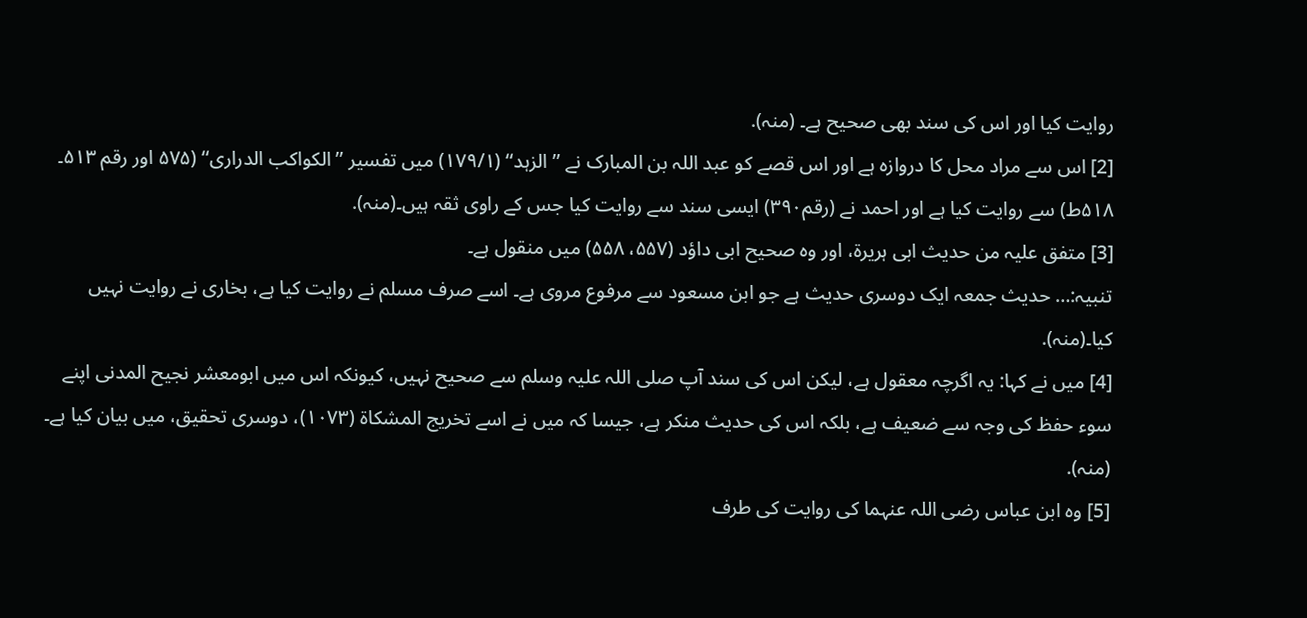روایت کیا اور اس کی سند بھی صحیح ہے۔ (منہ).
[2] اس سے مراد محل کا دروازہ ہے اور اس قصے کو عبد اللہ بن المبارک نے ’’الزہد‘‘ (۱۷۹/۱) میں تفسیر ’’الکواکب الدراری‘‘ (۵۷۵ اور رقم ۵۱۳۔ ۵۱۸ط) سے روایت کیا ہے اور احمد نے (رقم۳۹۰) ایسی سند سے روایت کیا جس کے راوی ثقہ ہیں۔(منہ).
[3] متفق علیہ من حدیث ابی ہریرۃ، اور وہ صحیح ابی داؤد (۵۵۷، ۵۵۸) میں منقول ہے۔
تنبیہ:… حدیث جمعہ ایک دوسری حدیث ہے جو ابن مسعود سے مرفوع مروی ہے۔ اسے صرف مسلم نے روایت کیا ہے، بخاری نے روایت نہیں کیا۔(منہ).
[4] میں نے کہا: یہ اگرچہ معقول ہے، لیکن اس کی سند آپ صلی اللہ علیہ وسلم سے صحیح نہیں، کیونکہ اس میں ابومعشر نجیح المدنی اپنے سوء حفظ کی وجہ سے ضعیف ہے، بلکہ اس کی حدیث منکر ہے، جیسا کہ میں نے اسے تخریج المشکاۃ (۱۰۷۳)، دوسری تحقیق، میں بیان کیا ہے۔ (منہ).
[5] وہ ابن عباس رضی اللہ عنہما کی روایت کی طرف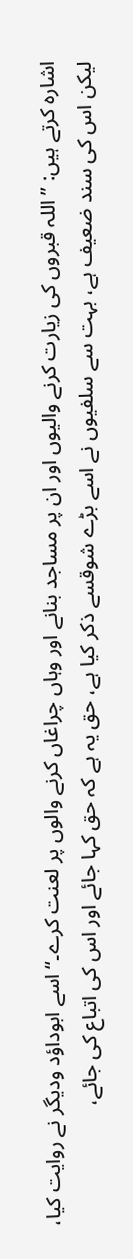اشارہ کرتے ہیں: ’’اللہ قبروں کی زیارت کرنے والیوں اور ان پر مساجد بنانے اور وہاں چراغاں کرنے والوں پر لعنت کرے۔‘‘ اسے ابوداؤد ودیگر نے روایت کیا، لیکن اس کی سند ضعیف ہے، بہت سے سلفیوں نے اسے بڑے شوقسے ذکر کیا ہے، حق یہ ہے کہ حق کہا جائے اور اس کی اتباع کی جائے،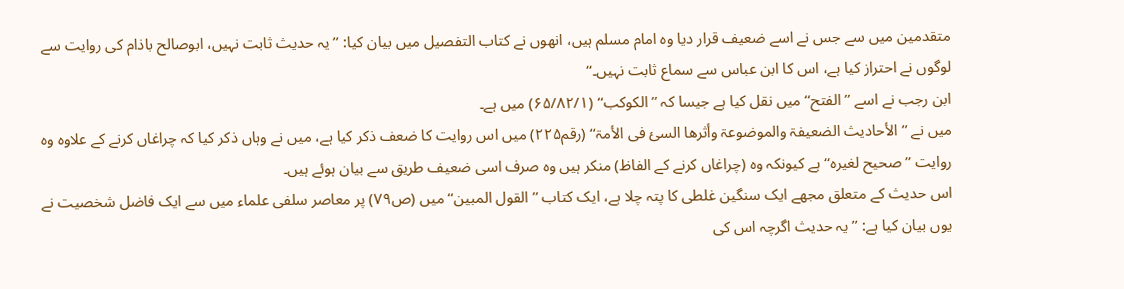متقدمین میں سے جس نے اسے ضعیف قرار دیا وہ امام مسلم ہیں، انھوں نے کتاب التفصیل میں بیان کیا: ’’یہ حدیث ثابت نہیں، ابوصالح باذام کی روایت سے لوگوں نے احتراز کیا ہے، اس کا ابن عباس سے سماع ثابت نہیں۔‘‘
ابن رجب نے اسے ’’الفتح‘‘ میں نقل کیا ہے جیسا کہ ’’الکوکب‘‘ (۶۵/۸۲/۱) میں ہے۔
میں نے ’’الأحادیث الضعیفۃ والموضوعۃ وأثرھا السیٔ فی الأمۃ‘‘ (رقم۲۲۵) میں اس روایت کا ضعف ذکر کیا ہے، میں نے وہاں ذکر کیا کہ چراغاں کرنے کے علاوہ وہ روایت ’’صحیح لغیرہ‘‘ ہے کیونکہ وہ (چراغاں کرنے کے الفاظ) منکر ہیں وہ صرف اسی ضعیف طریق سے بیان ہوئے ہیں۔
اس حدیث کے متعلق مجھے ایک سنگین غلطی کا پتہ چلا ہے، ایک کتاب ’’القول المبین‘‘ میں (ص۷۹) پر معاصر سلفی علماء میں سے ایک فاضل شخصیت نے یوں بیان کیا ہے: ’’یہ حدیث اگرچہ اس کی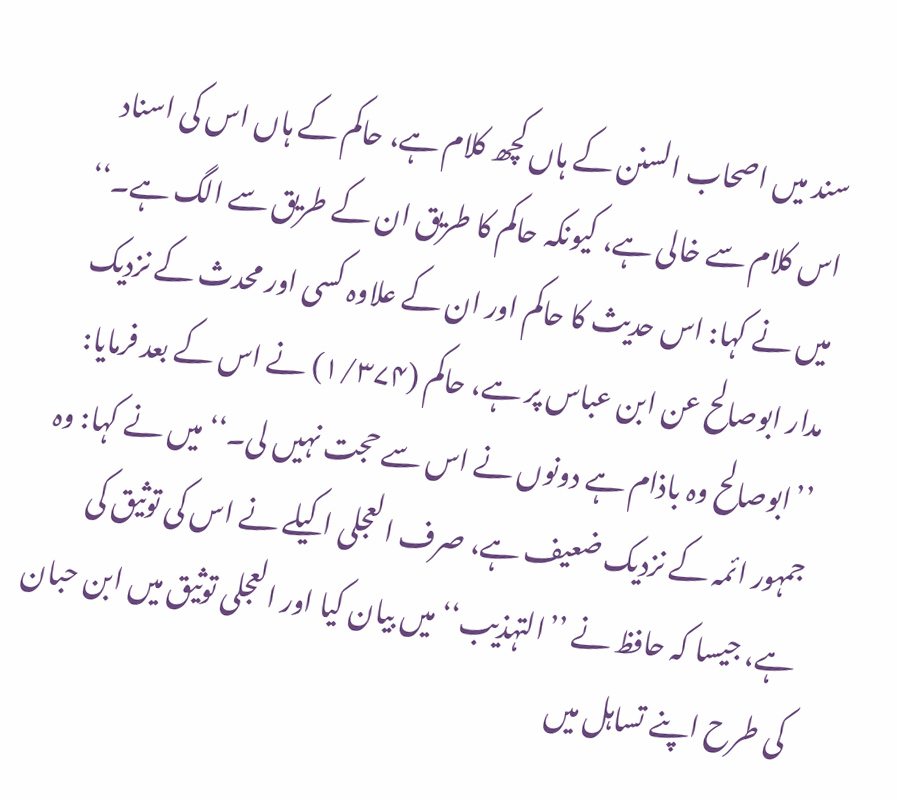سند میں اصحاب السنن کے ہاں کچھ کلام ہے، حاکم کے ہاں اس کی اسناد اس کلام سے خالی ہے، کیونکہ حاکم کا طریق ان کے طریق سے الگ ہے۔‘‘
میں نے کہا: اس حدیث کا حاکم اور ان کے علاوہ کسی اور محدث کے نزدیک مدار ابوصالح عن ابن عباس پر ہے، حاکم (۱/۳۷۴) نے اس کے بعد فرمایا: ’’ابوصالح وہ باذام ہے دونوں نے اس سے حجت نہیں لی۔‘‘ میں نے کہا: وہ جمہور ائمہ کے نزدیک ضعیف ہے، صرف العجلی اکیلے نے اس کی توثیق کی ہے، جیسا کہ حافظ نے ’’التہذیب‘‘ میں بیان کیا اور العجلی توثیق میں ابن حبان کی طرح اپنے تساہل میں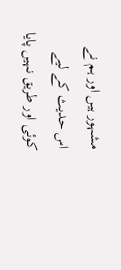مشہور ہیں اور ہم نے اس حدیث کے لیے کوئی اور طریق نہیں پایا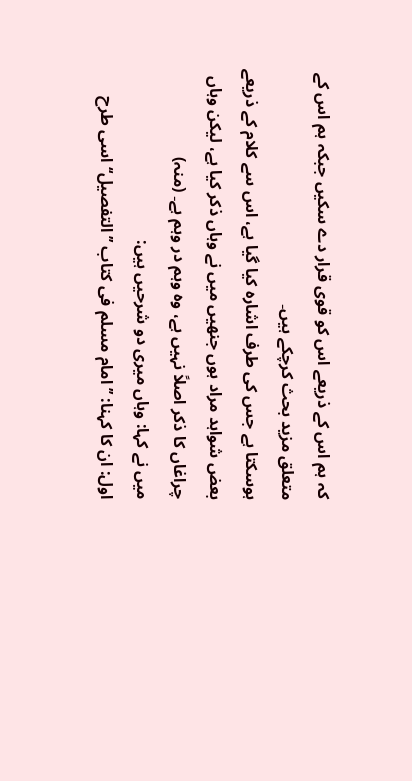کہ ہم اس کے ذریعے اس کو قوی قرار دے سکیں جبکہ ہم اس کے متعلق مزید بحث کرچکے ہیں۔
ہوسکتا ہے جس کی طرف اشارہ کیا گیا ہے، اس سے کلام کے ذریعے بعض شواہد مراد ہوں جنھیں میں نے وہاں ذکر کیا ہے، لیکن وہاں چراغاں کا ذکر اصلاً نہیں ہے، وہ وہم در وہم ہے۔ (منہ)
میں نے کہا: وہاں میری دو شرحیں ہیں:
اول: ان کا کہنا: ’’امام مسلم فی کتاب ’’التفصیل‘‘ اسی طرح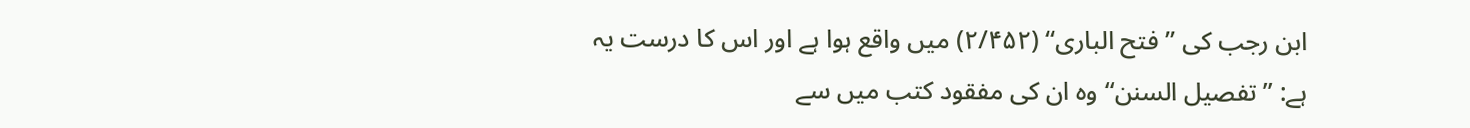ابن رجب کی ’’فتح الباری‘‘ (۲/۴۵۲) میں واقع ہوا ہے اور اس کا درست یہ ہے: ’’تفصیل السنن‘‘ وہ ان کی مفقود کتب میں سے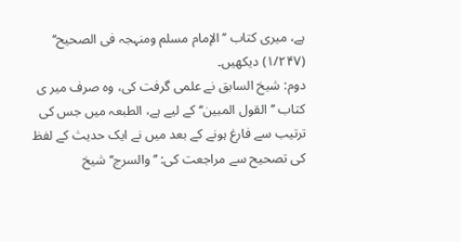ہے، میری کتاب ’’الإمام مسلم ومنہجہ فی الصحیح‘‘ (۱/۲۴۷) دیکھیں۔
دوم: شیخ السابق نے علمی گرفت کی، وہ صرف میر ی کتاب ’’القول المبین‘‘ کے لیے ہے، الطبعہ میں جس کی ترتیب سے فارغ ہونے کے بعد میں نے ایک حدیث کے لفظ کی تصحیح سے مراجعت کی: ’’والسرج‘‘ شیخ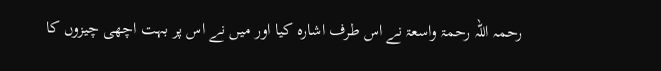رحمہ اللہ رحمۃ واسعۃ نے اس طرف اشارہ کیا اور میں نے اس پر بہت اچھی چیزوں کا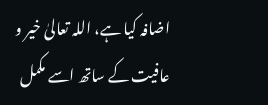اضافہ کیا ہے، اللہ تعالیٰ خیر و عافیت کے ساتھ اسے مکمل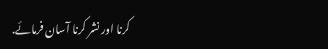کرنا اور نشر کرنا آسان فرمائے.